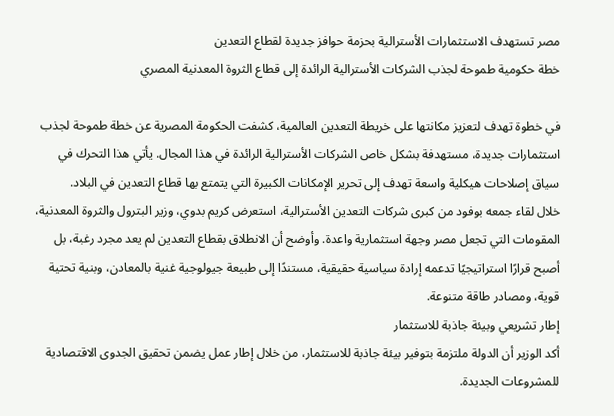مصر تستهدف الاستثمارات الأسترالية بحزمة حوافز جديدة لقطاع التعدين
خطة حكومية طموحة لجذب الشركات الأسترالية الرائدة إلى قطاع الثروة المعدنية المصري

في خطوة تهدف لتعزيز مكانتها على خريطة التعدين العالمية، كشفت الحكومة المصرية عن خطة طموحة لجذب استثمارات جديدة، مستهدفة بشكل خاص الشركات الأسترالية الرائدة في هذا المجال. يأتي هذا التحرك في سياق إصلاحات هيكلية واسعة تهدف إلى تحرير الإمكانات الكبيرة التي يتمتع بها قطاع التعدين في البلاد.
خلال لقاء جمعه بوفود من كبرى شركات التعدين الأسترالية، استعرض كريم بدوي، وزير البترول والثروة المعدنية، المقومات التي تجعل مصر وجهة استثمارية واعدة. وأوضح أن الانطلاق بقطاع التعدين لم يعد مجرد رغبة، بل أصبح قرارًا استراتيجيًا تدعمه إرادة سياسية حقيقية، مستندًا إلى طبيعة جيولوجية غنية بالمعادن، وبنية تحتية قوية، ومصادر طاقة متنوعة.
إطار تشريعي وبيئة جاذبة للاستثمار
أكد الوزير أن الدولة ملتزمة بتوفير بيئة جاذبة للاستثمار، من خلال إطار عمل يضمن تحقيق الجدوى الاقتصادية للمشروعات الجديدة.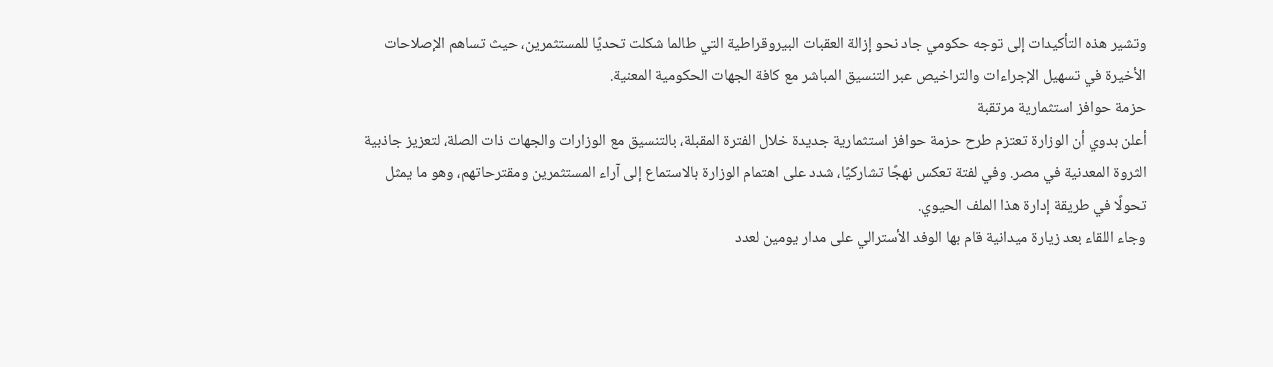وتشير هذه التأكيدات إلى توجه حكومي جاد نحو إزالة العقبات البيروقراطية التي طالما شكلت تحديًا للمستثمرين، حيث تساهم الإصلاحات الأخيرة في تسهيل الإجراءات والتراخيص عبر التنسيق المباشر مع كافة الجهات الحكومية المعنية.
حزمة حوافز استثمارية مرتقبة
أعلن بدوي أن الوزارة تعتزم طرح حزمة حوافز استثمارية جديدة خلال الفترة المقبلة، بالتنسيق مع الوزارات والجهات ذات الصلة، لتعزيز جاذبية الثروة المعدنية في مصر. وفي لفتة تعكس نهجًا تشاركيًا، شدد على اهتمام الوزارة بالاستماع إلى آراء المستثمرين ومقترحاتهم، وهو ما يمثل تحولًا في طريقة إدارة هذا الملف الحيوي.
وجاء اللقاء بعد زيارة ميدانية قام بها الوفد الأسترالي على مدار يومين لعدد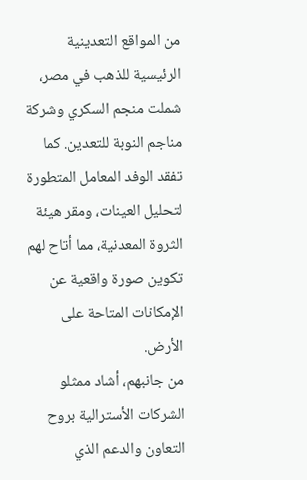من المواقع التعدينية الرئيسية للذهب في مصر، شملت منجم السكري وشركة مناجم النوبة للتعدين. كما تفقد الوفد المعامل المتطورة لتحليل العينات، ومقر هيئة الثروة المعدنية، مما أتاح لهم تكوين صورة واقعية عن الإمكانات المتاحة على الأرض.
من جانبهم، أشاد ممثلو الشركات الأسترالية بروح التعاون والدعم الذي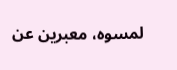لمسوه، معبرين عن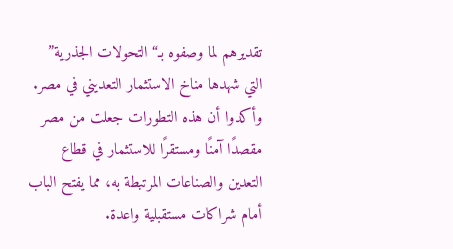تقديرهم لما وصفوه بـ“التحولات الجذرية” التي شهدها مناخ الاستثمار التعديني في مصر. وأكدوا أن هذه التطورات جعلت من مصر مقصدًا آمنًا ومستقرًا للاستثمار في قطاع التعدين والصناعات المرتبطة به، مما يفتح الباب أمام شراكات مستقبلية واعدة.